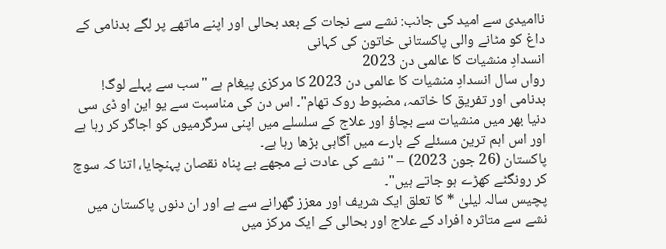ناامیدی سے امید کی جانب: نشے سے نجات کے بعد بحالی اور اپنے ماتھے پر لگے بدنامی کے داغ کو مٹانے والی پاکستانی خاتون کی کہانی
انسدادِ منشیات کا عالمی دن 2023
رواں سال انسدادِ منشیات کا عالمی دن 2023 کا مرکزی پیغام ہے "سب سے پہلے لوگ! بدنامی اور تفریق کا خاتمہ، مضبوط روک تھام"۔ اس دن کی مناسبت سے یو این او ڈی سی دنیا بھر میں منشیات سے بچاؤ اور علاج کے سلسلے میں اپنی سرگرمیوں کو اجاگر کر رہا ہے اور اس اہم ترین مسئلے کے بارے میں آگاہی بڑھا رہا ہے۔
پاکستان (26 جون 2023) – "نشے کی عادت نے مجھے بے پناہ نقصان پہنچایا، اتنا کہ سوچ کر رونگٹے کھڑے ہو جاتے ہیں"۔
پچیس سالہ لیلیٰ * کا تعلق ایک شریف اور معزز گھرانے سے ہے اور ان دنوں پاکستان میں نشے سے متاثرہ افراد کے علاج اور بحالی کے ایک مرکز میں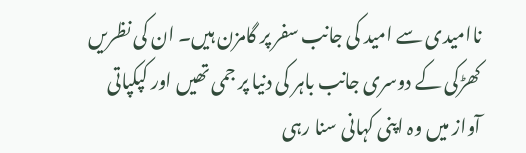ناامیدی سے امید کی جانب سفر پر گامزن ہیں۔ ان کی نظریں کھڑکی کے دوسری جانب باہر کی دنیا پر جمی تھیں اور کپکپاتی آواز میں وہ اپنی کہانی سنا رہی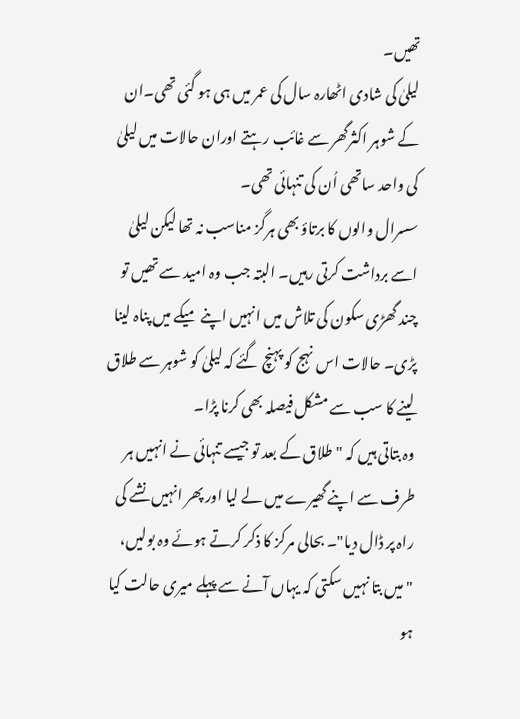تھیں۔
لیلیٰ کی شادی اٹھارہ سال کی عمر میں ہی ہو گئی تھی۔ان کے شوہر اکثرگھر سے غائب رہتے اوران حالات میں لیلیٰ کی واحد ساتھی اُن کی تنہائی تھی۔
سسرال والوں کا برتاؤ بھی ہرگز مناسب نہ تھا لیکن لیلیٰ اسے برداشت کرتی رہیں۔ البتہ جب وہ امید سے تھیں تو چند گھڑی سکون کی تلاش میں انہیں اپنے میکے میں پناہ لینا پڑی۔ حالات اس نہج کو پہنچ گئے کہ لیلیٰ کو شوہر سے طلاق لینے کا سب سے مشکل فیصلہ بھی کرنا پڑا۔
وہ بتاتی ہیں کہ "طلاق کے بعد تو جیسے تنہائی نے انہیں ہر طرف سے اپنے گھیرے میں لے لیا اور پھر انہیں نشے کی راہ پر ڈال دیا"۔ بحالی مرکز کا ذکر کرتے ہوئے وہ بولیں، "میں بتا نہیں سکتی کہ یہاں آنے سے پہلے میری حالت کیا ہو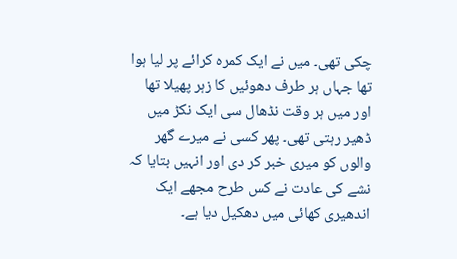چکی تھی۔ میں نے ایک کمرہ کرائے پر لیا ہوا تھا جہاں ہر طرف دھوئیں کا زہر پھیلا تھا اور میں ہر وقت نڈھال سی ایک نکڑ میں ڈھیر رہتی تھی۔ پھر کسی نے میرے گھر والوں کو میری خبر کر دی اور انہیں بتایا کہ نشے کی عادت نے کس طرح مجھے ایک اندھیری کھائی میں دھکیل دیا ہے۔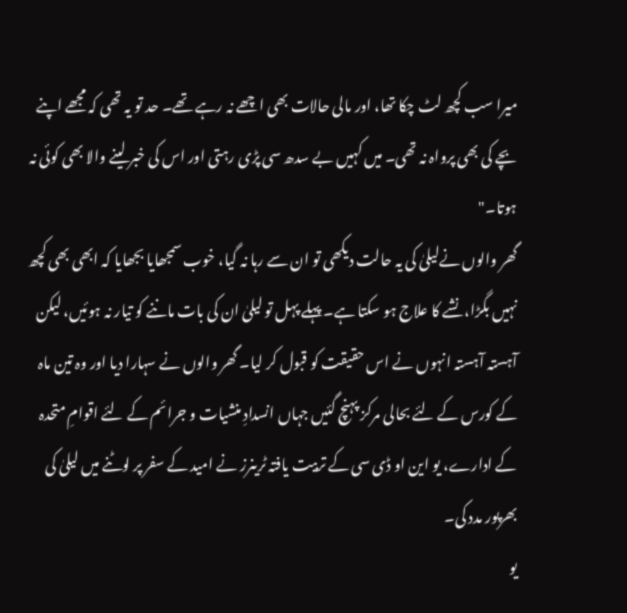میرا سب کچھ لٹ چکا تھا، اور مالی حالات بھی اچھے نہ رہے تھے۔ حد تو یہ تھی کہ مجھے اپنے بچے کی بھی پرواہ نہ تھی۔ میں کہیں بے سدھ سی پڑی رہتی اور اس کی خبر لینے والا بھی کوئی نہ ہوتا۔"
گھر والوں نےلیلیٰ کی یہ حالت دیکھی تو ان سے رہا نہ گیا، خوب سمجھایا بجھایا کہ ابھی بھی کچھ نہیں بگڑا، نشے کا علاج ہو سکتا ہے۔ پہلے پہل تو لیلیٰ ان کی بات ماننے کو تیار نہ ہوئیں، لیکن آہستہ آہستہ انہوں نے اس حقیقت کو قبول کر لیا۔ گھر والوں نے سہارا دیا اور وہ تین ماہ کے کورس کے لئے بحالی مرکز پہنچ گئیں جہاں انسدادِ منشیات و جرائم کے لئے اقوامِ متحدہ کے ادارے، یو این او ڈی سی کے تربیت یافتہ ٹرینرز نے امید کے سفر پر لوٹنے میں لیلیٰ کی بھرپور مدد کی۔
یو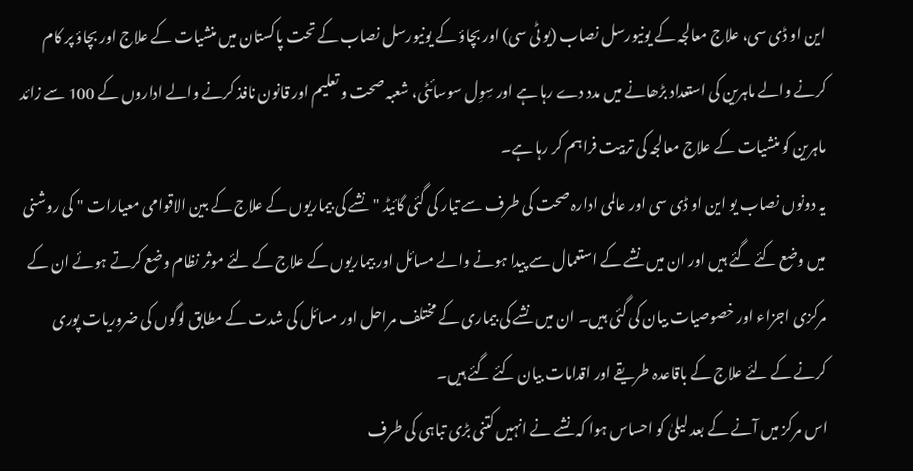این او ڈی سی، علاج معالجہ کے یونیورسل نصاب (یو ٹی سی) اور بچاؤ کے یونیورسل نصاب کے تحت پاکستان میں منشیات کے علاج اور بچاؤ پر کام کرنے والے ماہرین کی استعداد بڑھانے میں مدد دے رہا ہے اور سِوِل سوسائٹی، شعبہ صحت و تعلیم اور قانون نافذ کرنے والے اداروں کے 100 سے زائد ماہرین کو منشیات کے علاج معالجہ کی تربیت فراہم کر رہا ہے۔
یہ دونوں نصاب یو این او ڈی سی اور عالمی ادارہ صحت کی طرف سے تیار کی گئی گائیڈ "نشے کی بیماریوں کے علاج کے بین الاقوامی معیارات " کی روشنی میں وضع کئے گئے ہیں اور ان میں نشے کے استعمال سے پیدا ہونے والے مسائل اور بیماریوں کے علاج کے لئے موثر نظام وضع کرتے ہوئے ان کے مرکزی اجزاء اور خصوصیات بیان کی گئی ہیں۔ ان میں نشے کی بیماری کے مختلف مراحل اور مسائل کی شدت کے مطابق لوگوں کی ضروریات پوری کرنے کے لئے علاج کے باقاعدہ طریقے اور اقدامات بیان کئے گئے ہیں۔
اس مرکز میں آنے کے بعد لیلیٰ کو احساس ہوا کہ نشے نے انہیں کتنی بڑی تباہی کی طرف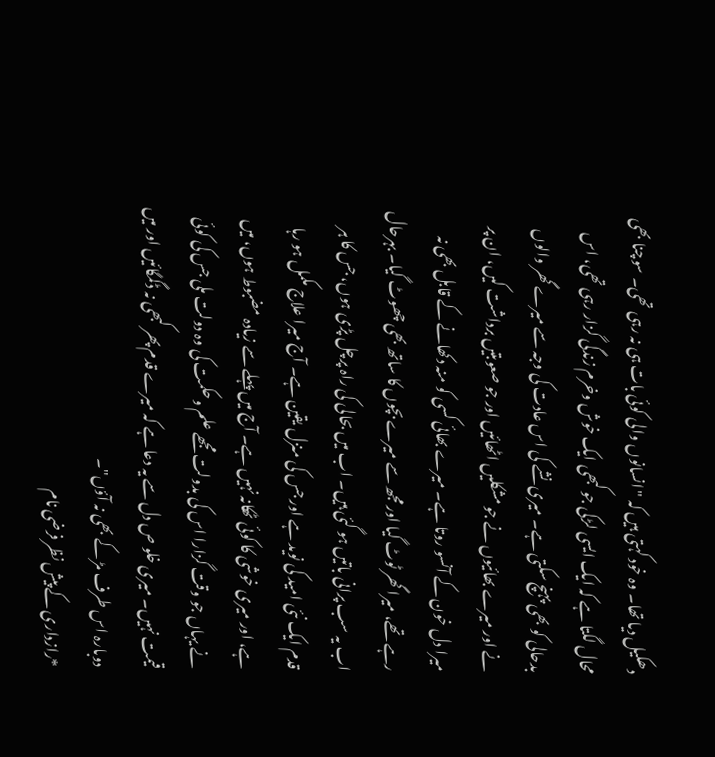دھکیل دیا تھا۔ وہ خود کہتی ہیں کہ "انسانوں والی کوئی بات ہی نہ رہی تھی۔ سوچنا بھی محال لگتا ہے کہ ایک ایسی لڑکی جو کبھی ایک خوش وخرم زندگی گزار رہی تھی، اس بدحالی کو بھی پہنچ سکتی ہے۔ میری نشے کی اس عادت کی وجہ سے میرے گھر والوں نے اور میرے بھائیوں نے جو مشکلیں اٹھائیں اور جو صعوبتیں برداشت کیں، ان پر میرا دل خون کے آنسو روتا ہے۔ میرے بھائی کسی کو منہ دکھانے کے قابل بھی نہ رہے تھے، میرا گھر ٹوٹ گیا اور مجھ سے میرے بچوں کا ساتھ بھی چھوٹ گیا۔ بہرحال اب یہ سب پرانی باتیں ہو گئی ہیں۔ اب میں بحالی کی راہ پرچل پڑی ہوں، جس کا ہر قدم ایک نئی امید کی نوید ہے اور جس کی منزل یقین ہے۔ آج میرا علاج مکمل ہو رہا ہے، اور میری خوشی کا کوئی ٹھکانہ نہیں ہے۔ آج میں پہلے سے زیادہ مضبوط ہوں، میں نے یہاں جو وقت گزارا اس کی بدولت مجھے علم وحکمت کی وہ دولت ملی جس کی کوئی قیمت نہیں۔ میری خلو ص دل سے یہ دعا ہے کہ میرے قدم پھر کبھی نہ ڈگمگائیں اور میں دوبارہ اس طرف مڑ کے بھی نہ آؤں"۔
*رازداری کے پیش نظر فرضی نام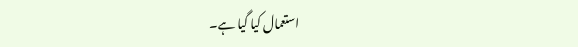استعمال کیا گیا ہے۔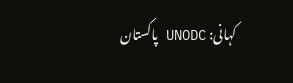کہانی: UNODC پاکستان